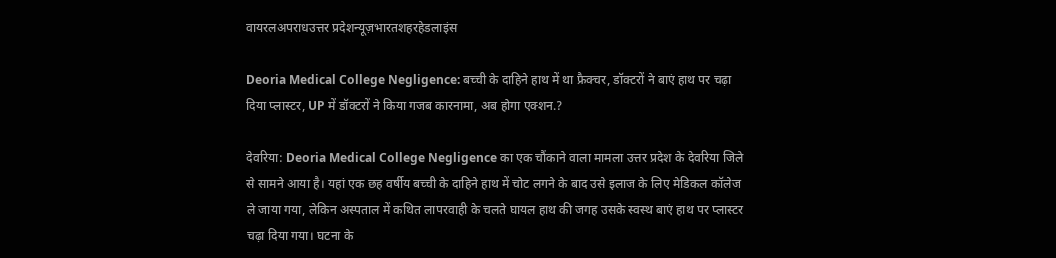वायरलअपराधउत्तर प्रदेशन्यूज़भारतशहरहेडलाइंस

Deoria Medical College Negligence: बच्ची के दाहिने हाथ में था फ्रैक्चर, डॉक्टरों ने बाएं हाथ पर चढ़ा दिया प्लास्टर, UP में डॉक्टरों ने किया गजब कारनामा, अब होगा एक्शन.?

देवरिया: Deoria Medical College Negligence का एक चौंकाने वाला मामला उत्तर प्रदेश के देवरिया जिले से सामने आया है। यहां एक छह वर्षीय बच्ची के दाहिने हाथ में चोट लगने के बाद उसे इलाज के लिए मेडिकल कॉलेज ले जाया गया, लेकिन अस्पताल में कथित लापरवाही के चलते घायल हाथ की जगह उसके स्वस्थ बाएं हाथ पर प्लास्टर चढ़ा दिया गया। घटना के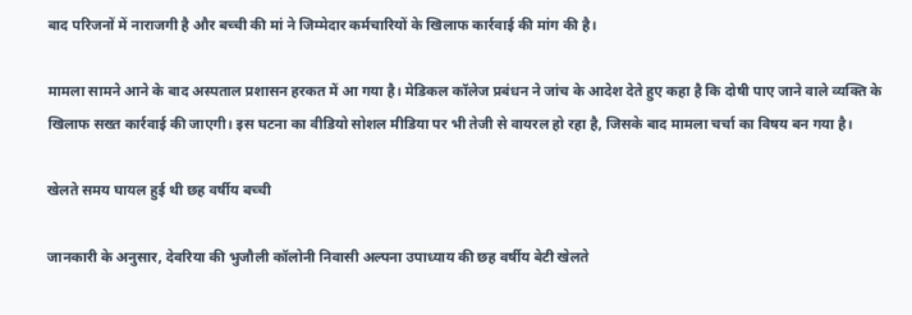बाद परिजनों में नाराजगी है और बच्ची की मां ने जिम्मेदार कर्मचारियों के खिलाफ कार्रवाई की मांग की है।

मामला सामने आने के बाद अस्पताल प्रशासन हरकत में आ गया है। मेडिकल कॉलेज प्रबंधन ने जांच के आदेश देते हुए कहा है कि दोषी पाए जाने वाले व्यक्ति के खिलाफ सख्त कार्रवाई की जाएगी। इस घटना का वीडियो सोशल मीडिया पर भी तेजी से वायरल हो रहा है, जिसके बाद मामला चर्चा का विषय बन गया है।

खेलते समय घायल हुई थी छह वर्षीय बच्ची

जानकारी के अनुसार, देवरिया की भुजौली कॉलोनी निवासी अल्पना उपाध्याय की छह वर्षीय बेटी खेलते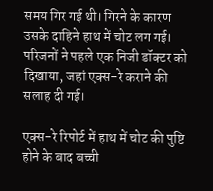समय गिर गई थी। गिरने के कारण उसके दाहिने हाथ में चोट लग गई। परिजनों ने पहले एक निजी डॉक्टर को दिखाया, जहां एक्स-रे कराने की सलाह दी गई।

एक्स-रे रिपोर्ट में हाथ में चोट की पुष्टि होने के बाद बच्ची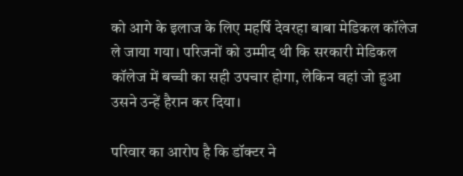को आगे के इलाज के लिए महर्षि देवरहा बाबा मेडिकल कॉलेज ले जाया गया। परिजनों को उम्मीद थी कि सरकारी मेडिकल कॉलेज में बच्ची का सही उपचार होगा, लेकिन वहां जो हुआ उसने उन्हें हैरान कर दिया।

परिवार का आरोप है कि डॉक्टर ने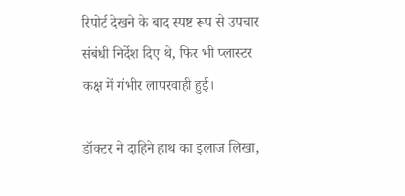रिपोर्ट देखने के बाद स्पष्ट रूप से उपचार संबंधी निर्देश दिए थे, फिर भी प्लास्टर कक्ष में गंभीर लापरवाही हुई।

डॉक्टर ने दाहिने हाथ का इलाज लिखा,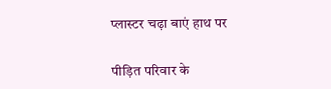प्लास्टर चढ़ा बाएं हाथ पर

पीड़ित परिवार के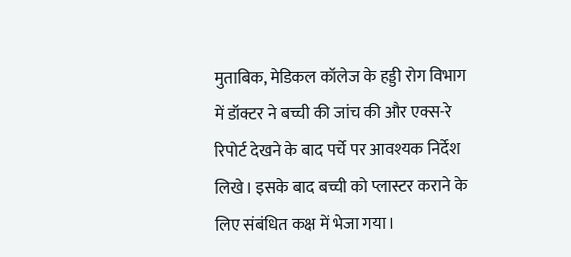मुताबिक, मेडिकल कॉलेज के हड्डी रोग विभाग में डॉक्टर ने बच्ची की जांच की और एक्स-रे रिपोर्ट देखने के बाद पर्चे पर आवश्यक निर्देश लिखे। इसके बाद बच्ची को प्लास्टर कराने के लिए संबंधित कक्ष में भेजा गया।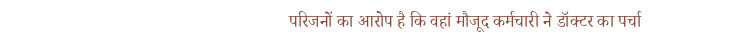परिजनों का आरोप है कि वहां मौजूद कर्मचारी ने डॉक्टर का पर्चा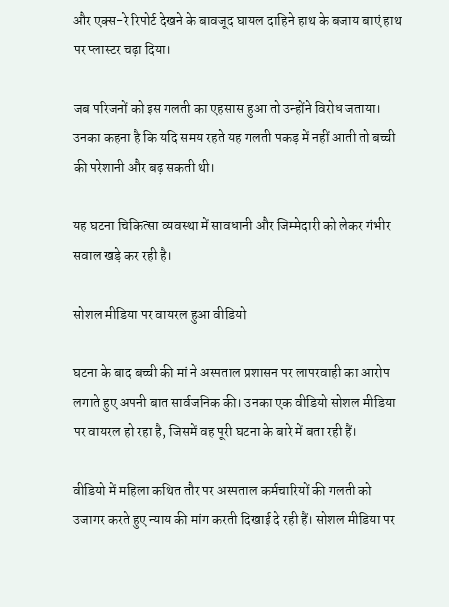और एक्स-रे रिपोर्ट देखने के बावजूद घायल दाहिने हाथ के बजाय बाएं हाथ पर प्लास्टर चढ़ा दिया।

जब परिजनों को इस गलती का एहसास हुआ तो उन्होंने विरोध जताया। उनका कहना है कि यदि समय रहते यह गलती पकड़ में नहीं आती तो बच्ची की परेशानी और बढ़ सकती थी।

यह घटना चिकित्सा व्यवस्था में सावधानी और जिम्मेदारी को लेकर गंभीर सवाल खड़े कर रही है।

सोशल मीडिया पर वायरल हुआ वीडियो

घटना के बाद बच्ची की मां ने अस्पताल प्रशासन पर लापरवाही का आरोप लगाते हुए अपनी बात सार्वजनिक की। उनका एक वीडियो सोशल मीडिया पर वायरल हो रहा है, जिसमें वह पूरी घटना के बारे में बता रही हैं।

वीडियो में महिला कथित तौर पर अस्पताल कर्मचारियों की गलती को उजागर करते हुए न्याय की मांग करती दिखाई दे रही हैं। सोशल मीडिया पर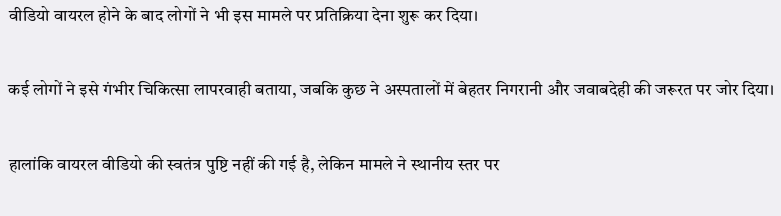वीडियो वायरल होने के बाद लोगों ने भी इस मामले पर प्रतिक्रिया देना शुरू कर दिया।

कई लोगों ने इसे गंभीर चिकित्सा लापरवाही बताया, जबकि कुछ ने अस्पतालों में बेहतर निगरानी और जवाबदेही की जरूरत पर जोर दिया।

हालांकि वायरल वीडियो की स्वतंत्र पुष्टि नहीं की गई है, लेकिन मामले ने स्थानीय स्तर पर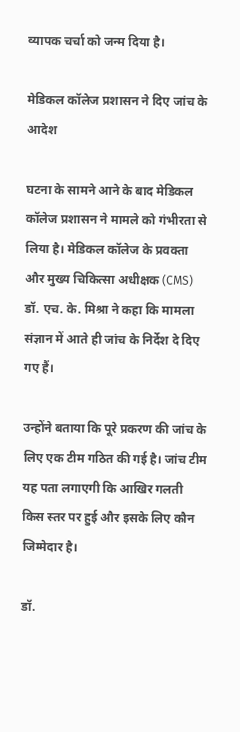व्यापक चर्चा को जन्म दिया है।

मेडिकल कॉलेज प्रशासन ने दिए जांच के आदेश

घटना के सामने आने के बाद मेडिकल कॉलेज प्रशासन ने मामले को गंभीरता से लिया है। मेडिकल कॉलेज के प्रवक्ता और मुख्य चिकित्सा अधीक्षक (CMS) डॉ. एच. के. मिश्रा ने कहा कि मामला संज्ञान में आते ही जांच के निर्देश दे दिए गए हैं।

उन्होंने बताया कि पूरे प्रकरण की जांच के लिए एक टीम गठित की गई है। जांच टीम यह पता लगाएगी कि आखिर गलती किस स्तर पर हुई और इसके लिए कौन जिम्मेदार है।

डॉ.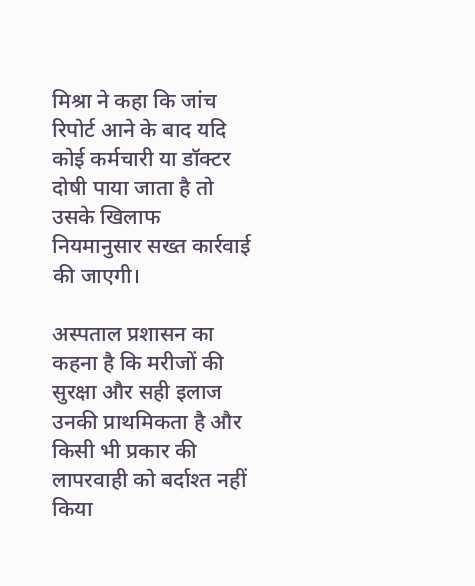मिश्रा ने कहा कि जांच रिपोर्ट आने के बाद यदि कोई कर्मचारी या डॉक्टर दोषी पाया जाता है तो उसके खिलाफ नियमानुसार सख्त कार्रवाई की जाएगी।

अस्पताल प्रशासन का कहना है कि मरीजों की सुरक्षा और सही इलाज उनकी प्राथमिकता है और किसी भी प्रकार की लापरवाही को बर्दाश्त नहीं किया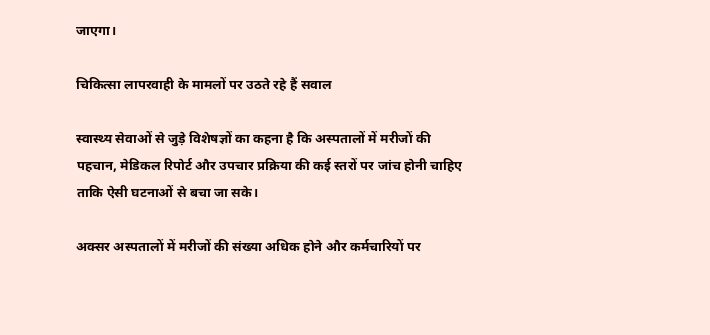जाएगा।

चिकित्सा लापरवाही के मामलों पर उठते रहे हैं सवाल

स्वास्थ्य सेवाओं से जुड़े विशेषज्ञों का कहना है कि अस्पतालों में मरीजों की पहचान, मेडिकल रिपोर्ट और उपचार प्रक्रिया की कई स्तरों पर जांच होनी चाहिए ताकि ऐसी घटनाओं से बचा जा सके।

अक्सर अस्पतालों में मरीजों की संख्या अधिक होने और कर्मचारियों पर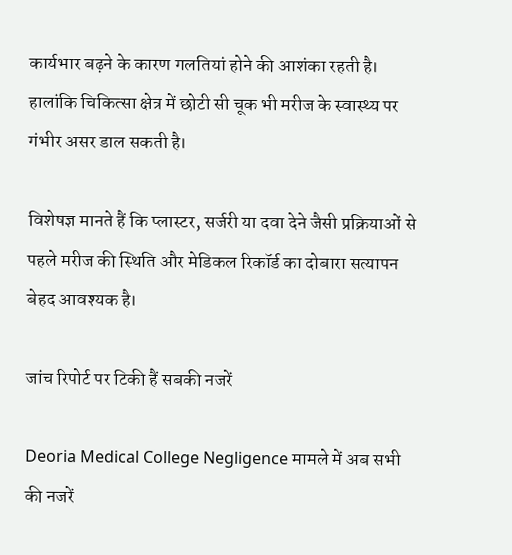कार्यभार बढ़ने के कारण गलतियां होने की आशंका रहती है। हालांकि चिकित्सा क्षेत्र में छोटी सी चूक भी मरीज के स्वास्थ्य पर गंभीर असर डाल सकती है।

विशेषज्ञ मानते हैं कि प्लास्टर, सर्जरी या दवा देने जैसी प्रक्रियाओं से पहले मरीज की स्थिति और मेडिकल रिकॉर्ड का दोबारा सत्यापन बेहद आवश्यक है।

जांच रिपोर्ट पर टिकी हैं सबकी नजरें

Deoria Medical College Negligence मामले में अब सभी की नजरें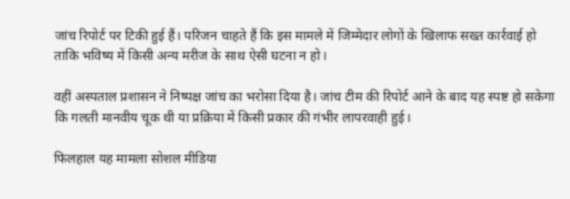जांच रिपोर्ट पर टिकी हुई हैं। परिजन चाहते हैं कि इस मामले में जिम्मेदार लोगों के खिलाफ सख्त कार्रवाई हो ताकि भविष्य में किसी अन्य मरीज के साथ ऐसी घटना न हो।

वहीं अस्पताल प्रशासन ने निष्पक्ष जांच का भरोसा दिया है। जांच टीम की रिपोर्ट आने के बाद यह स्पष्ट हो सकेगा कि गलती मानवीय चूक थी या प्रक्रिया में किसी प्रकार की गंभीर लापरवाही हुई।

फिलहाल यह मामला सोशल मीडिया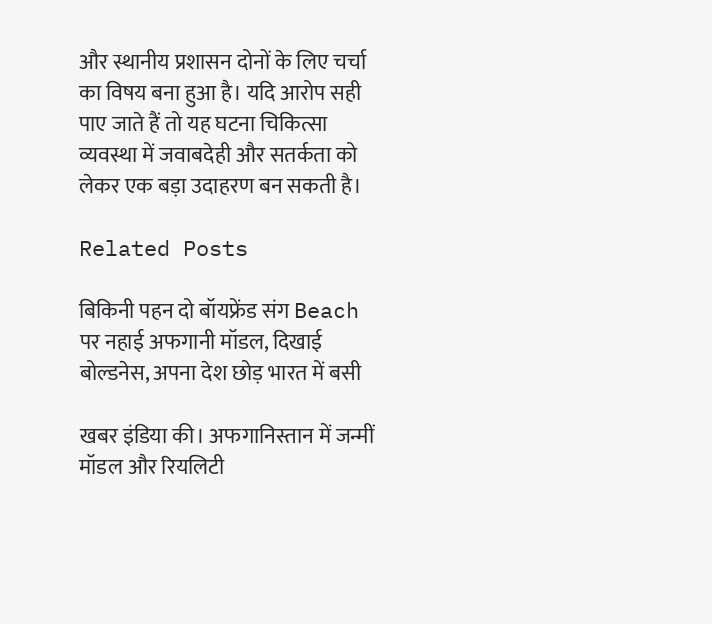और स्थानीय प्रशासन दोनों के लिए चर्चा का विषय बना हुआ है। यदि आरोप सही पाए जाते हैं तो यह घटना चिकित्सा व्यवस्था में जवाबदेही और सतर्कता को लेकर एक बड़ा उदाहरण बन सकती है।

Related Posts

बिकिनी पहन दो बॉयफ्रेंड संग Beach पर नहाई अफगानी मॉडल, दिखाई बोल्डनेस, अपना देश छोड़ भारत में बसी

खबर इंडिया की। अफगानिस्तान में जन्मीं मॉडल और रियलिटी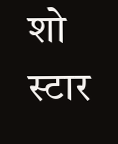शो स्टार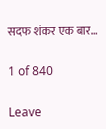सदफ शंकर एक बार…

1 of 840

Leave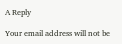A Reply

Your email address will not be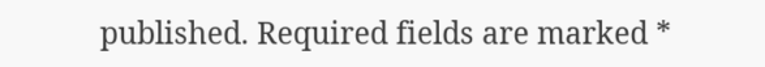published. Required fields are marked *